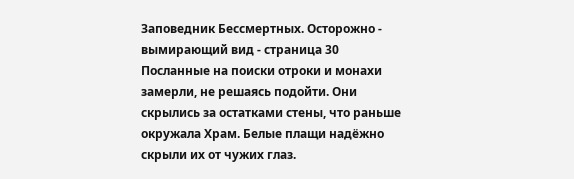Заповедник Бессмертных. Осторожно - вымирающий вид - страница 30
Посланные на поиски отроки и монахи замерли, не решаясь подойти. Они скрылись за остатками стены, что раньше окружала Храм. Белые плащи надёжно скрыли их от чужих глаз.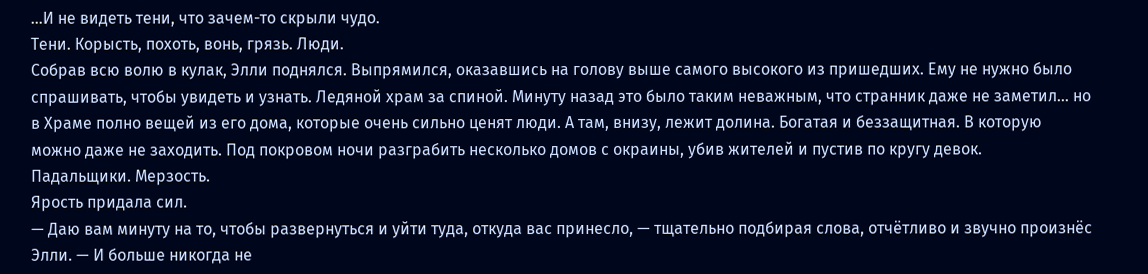…И не видеть тени, что зачем-то скрыли чудо.
Тени. Корысть, похоть, вонь, грязь. Люди.
Собрав всю волю в кулак, Элли поднялся. Выпрямился, оказавшись на голову выше самого высокого из пришедших. Ему не нужно было спрашивать, чтобы увидеть и узнать. Ледяной храм за спиной. Минуту назад это было таким неважным, что странник даже не заметил… но в Храме полно вещей из его дома, которые очень сильно ценят люди. А там, внизу, лежит долина. Богатая и беззащитная. В которую можно даже не заходить. Под покровом ночи разграбить несколько домов с окраины, убив жителей и пустив по кругу девок.
Падальщики. Мерзость.
Ярость придала сил.
— Даю вам минуту на то, чтобы развернуться и уйти туда, откуда вас принесло, — тщательно подбирая слова, отчётливо и звучно произнёс Элли. — И больше никогда не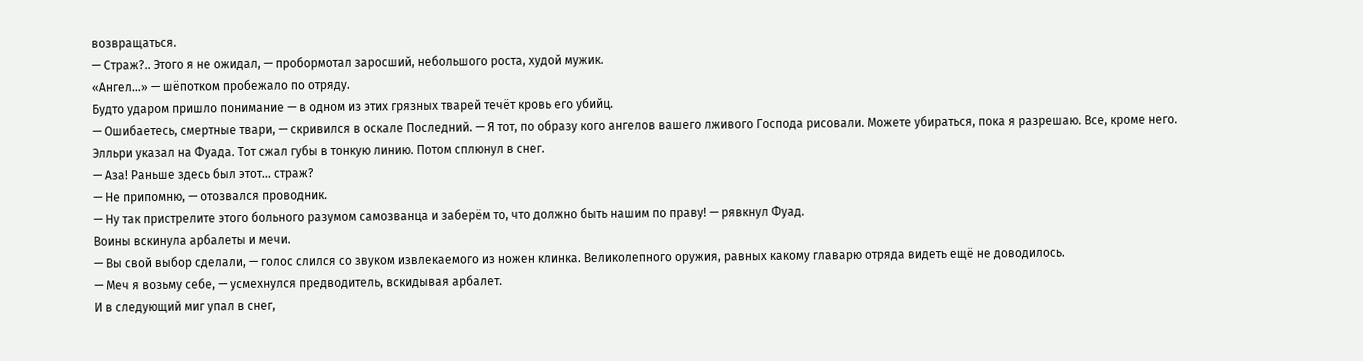возвращаться.
— Страж?.. Этого я не ожидал, — пробормотал заросший, небольшого роста, худой мужик.
«Ангел…» — шёпотком пробежало по отряду.
Будто ударом пришло понимание — в одном из этих грязных тварей течёт кровь его убийц.
— Ошибаетесь, смертные твари, — скривился в оскале Последний. — Я тот, по образу кого ангелов вашего лживого Господа рисовали. Можете убираться, пока я разрешаю. Все, кроме него.
Элльри указал на Фуада. Тот сжал губы в тонкую линию. Потом сплюнул в снег.
— Аза! Раньше здесь был этот… страж?
— Не припомню, — отозвался проводник.
— Ну так пристрелите этого больного разумом самозванца и заберём то, что должно быть нашим по праву! — рявкнул Фуад.
Воины вскинула арбалеты и мечи.
— Вы свой выбор сделали, — голос слился со звуком извлекаемого из ножен клинка. Великолепного оружия, равных какому главарю отряда видеть ещё не доводилось.
— Меч я возьму себе, — усмехнулся предводитель, вскидывая арбалет.
И в следующий миг упал в снег,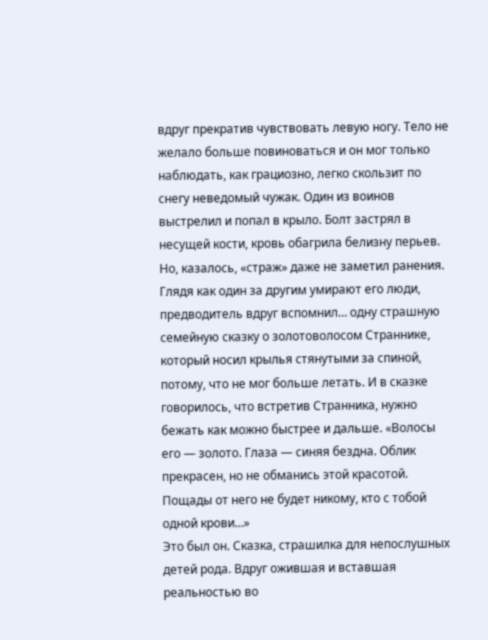вдруг прекратив чувствовать левую ногу. Тело не желало больше повиноваться и он мог только наблюдать, как грациозно, легко скользит по снегу неведомый чужак. Один из воинов выстрелил и попал в крыло. Болт застрял в несущей кости, кровь обагрила белизну перьев. Но, казалось, «страж» даже не заметил ранения.
Глядя как один за другим умирают его люди, предводитель вдруг вспомнил… одну страшную семейную сказку о золотоволосом Страннике, который носил крылья стянутыми за спиной, потому, что не мог больше летать. И в сказке говорилось, что встретив Странника, нужно бежать как можно быстрее и дальше. «Волосы его — золото. Глаза — синяя бездна. Облик прекрасен, но не обманись этой красотой. Пощады от него не будет никому, кто с тобой одной крови…»
Это был он. Сказка, страшилка для непослушных детей рода. Вдруг ожившая и вставшая реальностью во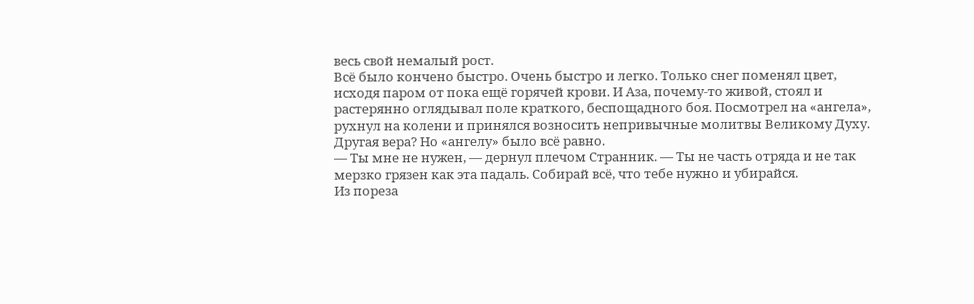весь свой немалый рост.
Всё было кончено быстро. Очень быстро и легко. Только снег поменял цвет, исходя паром от пока ещё горячей крови. И Аза, почему-то живой, стоял и растерянно оглядывал поле краткого, беспощадного боя. Посмотрел на «ангела», рухнул на колени и принялся возносить непривычные молитвы Великому Духу. Другая вера? Но «ангелу» было всё равно.
— Ты мне не нужен, — дернул плечом Странник. — Ты не часть отряда и не так мерзко грязен как эта падаль. Собирай всё, что тебе нужно и убирайся.
Из пореза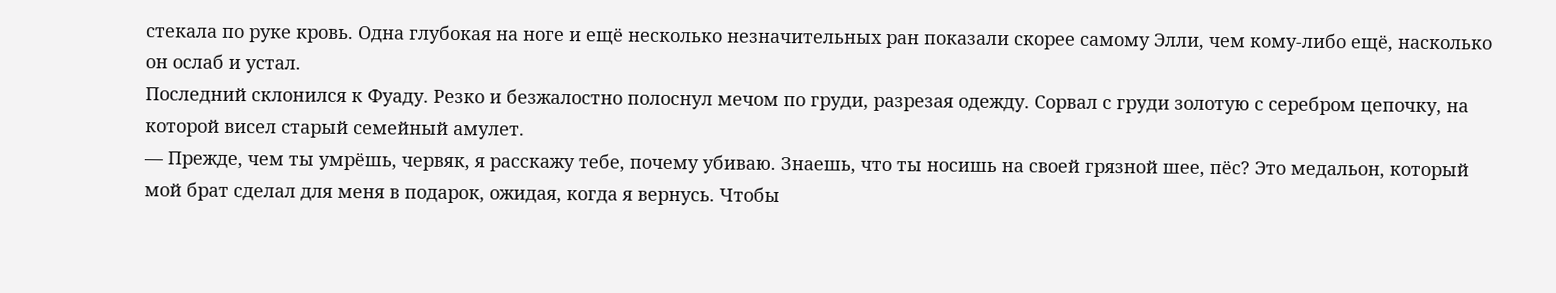стекала по руке кровь. Одна глубокая на ноге и ещё несколько незначительных ран показали скорее самому Элли, чем кому-либо ещё, насколько он ослаб и устал.
Последний склонился к Фуаду. Резко и безжалостно полоснул мечом по груди, разрезая одежду. Сорвал с груди золотую с серебром цепочку, на которой висел старый семейный амулет.
— Прежде, чем ты умрёшь, червяк, я расскажу тебе, почему убиваю. Знаешь, что ты носишь на своей грязной шее, пёс? Это медальон, который мой брат сделал для меня в подарок, ожидая, когда я вернусь. Чтобы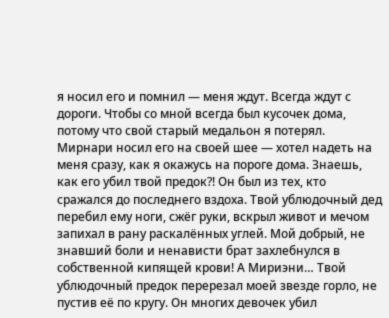я носил его и помнил — меня ждут. Всегда ждут с дороги. Чтобы со мной всегда был кусочек дома, потому что свой старый медальон я потерял. Мирнари носил его на своей шее — хотел надеть на меня сразу, как я окажусь на пороге дома. Знаешь, как его убил твой предок?! Он был из тех, кто сражался до последнего вздоха. Твой ублюдочный дед перебил ему ноги, сжёг руки, вскрыл живот и мечом запихал в рану раскалённых углей. Мой добрый, не знавший боли и ненависти брат захлебнулся в собственной кипящей крови! А Мириэни… Твой ублюдочный предок перерезал моей звезде горло, не пустив её по кругу. Он многих девочек убил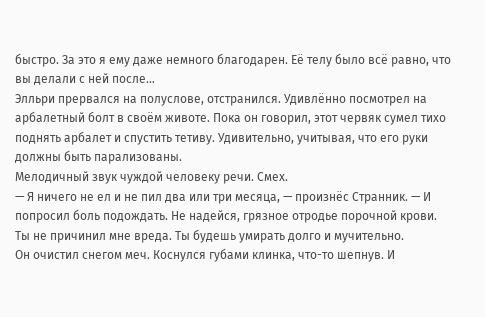быстро. За это я ему даже немного благодарен. Её телу было всё равно, что вы делали с ней после…
Элльри прервался на полуслове, отстранился. Удивлённо посмотрел на арбалетный болт в своём животе. Пока он говорил, этот червяк сумел тихо поднять арбалет и спустить тетиву. Удивительно, учитывая, что его руки должны быть парализованы.
Мелодичный звук чуждой человеку речи. Смех.
— Я ничего не ел и не пил два или три месяца, — произнёс Странник. — И попросил боль подождать. Не надейся, грязное отродье порочной крови. Ты не причинил мне вреда. Ты будешь умирать долго и мучительно.
Он очистил снегом меч. Коснулся губами клинка, что-то шепнув. И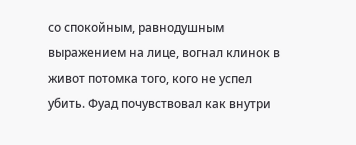со спокойным, равнодушным выражением на лице, вогнал клинок в живот потомка того, кого не успел убить. Фуад почувствовал как внутри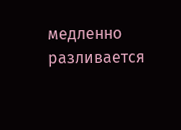медленно разливается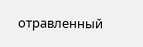отравленный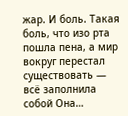жар. И боль. Такая боль, что изо рта пошла пена, а мир вокруг перестал существовать — всё заполнила собой Она…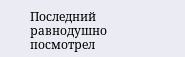Последний равнодушно посмотрел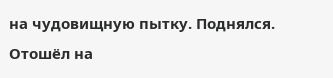на чудовищную пытку. Поднялся. Отошёл на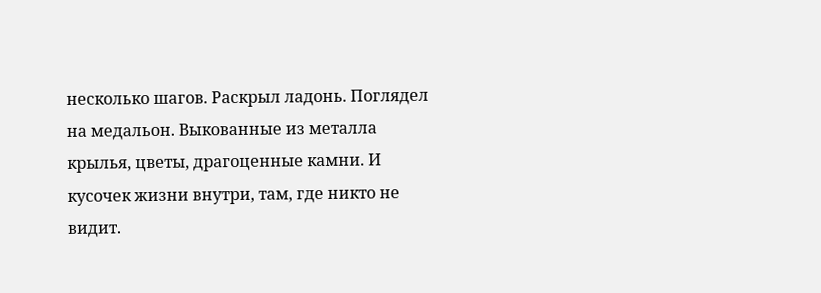несколько шагов. Раскрыл ладонь. Поглядел на медальон. Выкованные из металла крылья, цветы, драгоценные камни. И кусочек жизни внутри, там, где никто не видит.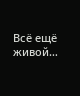Всё ещё живой…